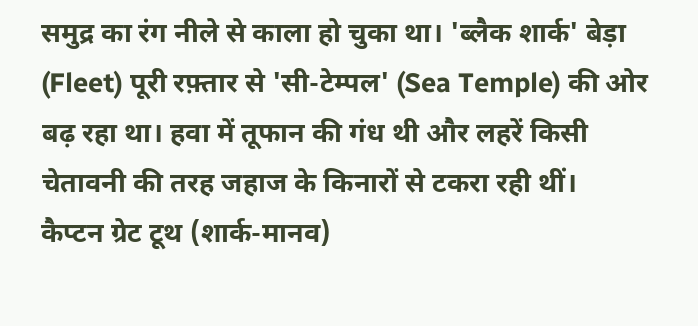समुद्र का रंग नीले से काला हो चुका था। 'ब्लैक शार्क' बेड़ा (Fleet) पूरी रफ़्तार से 'सी-टेम्पल' (Sea Temple) की ओर बढ़ रहा था। हवा में तूफान की गंध थी और लहरें किसी चेतावनी की तरह जहाज के किनारों से टकरा रही थीं।
कैप्टन ग्रेट टूथ (शार्क-मानव)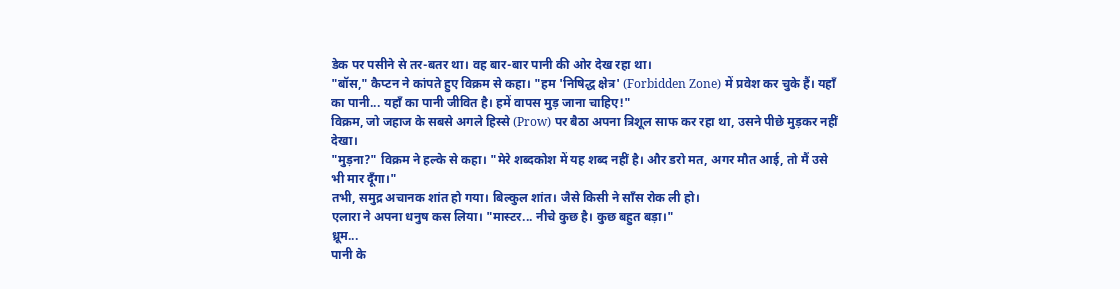डेक पर पसीने से तर-बतर था। वह बार-बार पानी की ओर देख रहा था।
"बॉस," कैप्टन ने कांपते हुए विक्रम से कहा। "हम 'निषिद्ध क्षेत्र' (Forbidden Zone) में प्रवेश कर चुके हैं। यहाँ का पानी... यहाँ का पानी जीवित है। हमें वापस मुड़ जाना चाहिए!"
विक्रम, जो जहाज के सबसे अगले हिस्से (Prow) पर बैठा अपना त्रिशूल साफ कर रहा था, उसने पीछे मुड़कर नहीं देखा।
"मुड़ना?" विक्रम ने हल्के से कहा। "मेरे शब्दकोश में यह शब्द नहीं है। और डरो मत, अगर मौत आई, तो मैं उसे भी मार दूँगा।"
तभी, समुद्र अचानक शांत हो गया। बिल्कुल शांत। जैसे किसी ने साँस रोक ली हो।
एलारा ने अपना धनुष कस लिया। "मास्टर... नीचे कुछ है। कुछ बहुत बड़ा।"
ध्रूम...
पानी के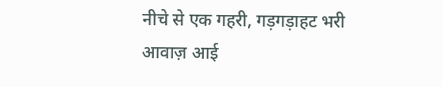नीचे से एक गहरी, गड़गड़ाहट भरी आवाज़ आई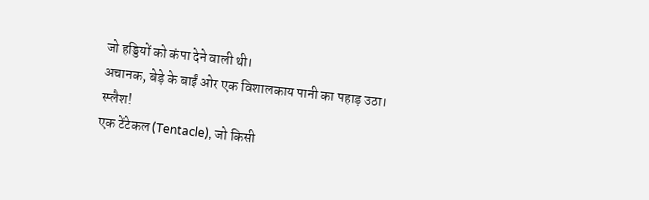जो हड्डियों को कंपा देने वाली थी।
अचानक, बेड़े के बाईं ओर एक विशालकाय पानी का पहाड़ उठा।
स्प्लैश!
एक टेंटेकल (Tentacle), जो किसी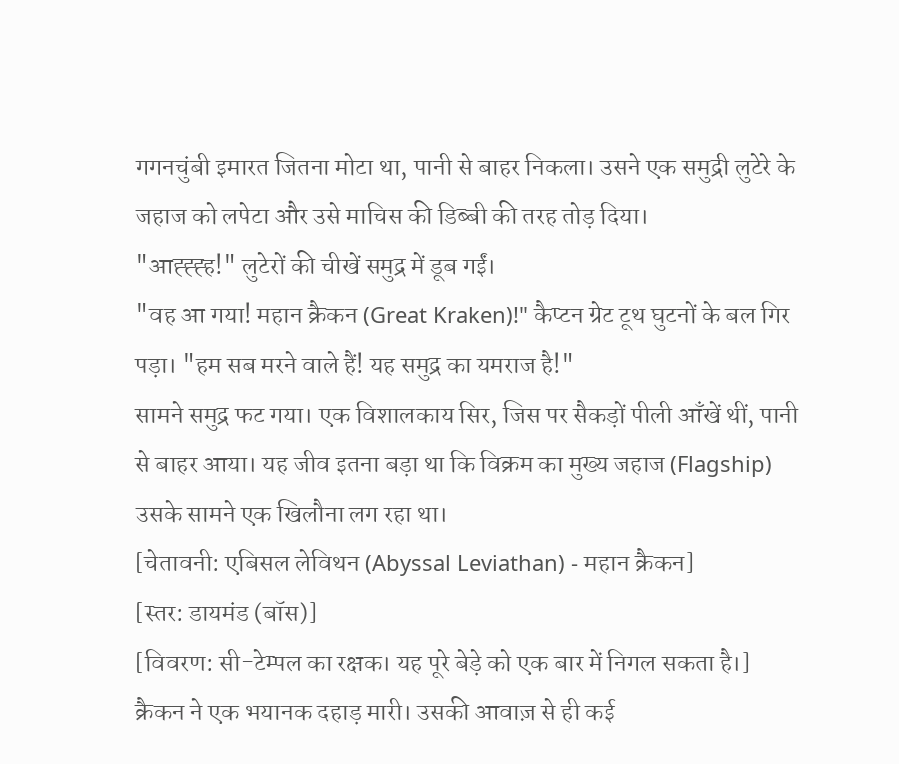गगनचुंबी इमारत जितना मोटा था, पानी से बाहर निकला। उसने एक समुद्री लुटेरे के जहाज को लपेटा और उसे माचिस की डिब्बी की तरह तोड़ दिया।
"आह्ह्ह्ह!" लुटेरों की चीखें समुद्र में डूब गईं।
"वह आ गया! महान क्रैकन (Great Kraken)!" कैप्टन ग्रेट टूथ घुटनों के बल गिर पड़ा। "हम सब मरने वाले हैं! यह समुद्र का यमराज है!"
सामने समुद्र फट गया। एक विशालकाय सिर, जिस पर सैकड़ों पीली आँखें थीं, पानी से बाहर आया। यह जीव इतना बड़ा था कि विक्रम का मुख्य जहाज (Flagship) उसके सामने एक खिलौना लग रहा था।
[चेतावनी: एबिसल लेविथन (Abyssal Leviathan) - महान क्रैकन]
[स्तर: डायमंड (बॉस)]
[विवरण: सी-टेम्पल का रक्षक। यह पूरे बेड़े को एक बार में निगल सकता है।]
क्रैकन ने एक भयानक दहाड़ मारी। उसकी आवाज़ से ही कई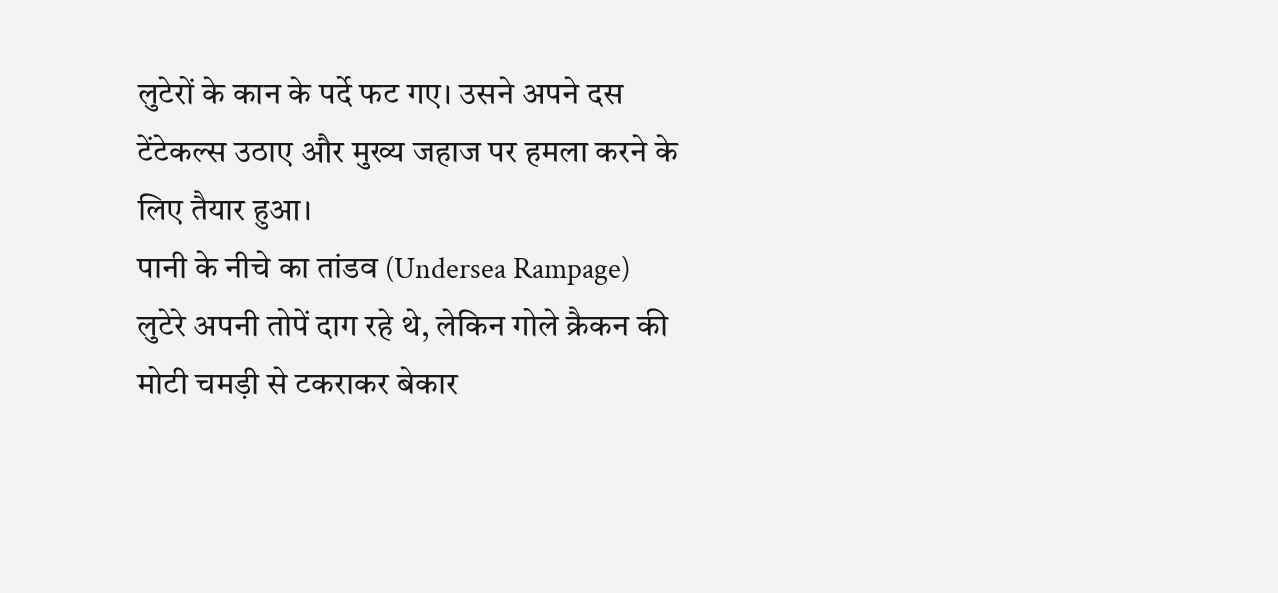लुटेरों के कान के पर्दे फट गए। उसने अपने दस टेंटेकल्स उठाए और मुख्य जहाज पर हमला करने के लिए तैयार हुआ।
पानी के नीचे का तांडव (Undersea Rampage)
लुटेरे अपनी तोपें दाग रहे थे, लेकिन गोले क्रैकन की मोटी चमड़ी से टकराकर बेकार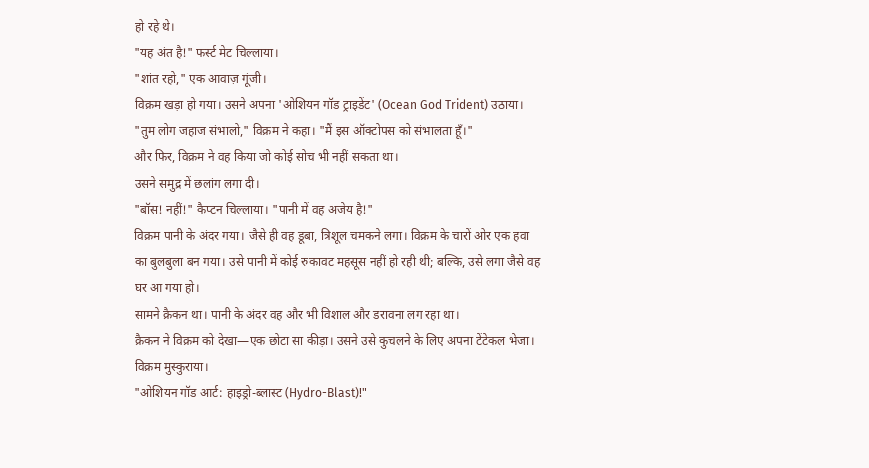हो रहे थे।
"यह अंत है!" फर्स्ट मेट चिल्लाया।
"शांत रहो," एक आवाज़ गूंजी।
विक्रम खड़ा हो गया। उसने अपना 'ओशियन गॉड ट्राइडेंट' (Ocean God Trident) उठाया।
"तुम लोग जहाज संभालो," विक्रम ने कहा। "मैं इस ऑक्टोपस को संभालता हूँ।"
और फिर, विक्रम ने वह किया जो कोई सोच भी नहीं सकता था।
उसने समुद्र में छलांग लगा दी।
"बॉस! नहीं!" कैप्टन चिल्लाया। "पानी में वह अजेय है!"
विक्रम पानी के अंदर गया। जैसे ही वह डूबा, त्रिशूल चमकने लगा। विक्रम के चारों ओर एक हवा का बुलबुला बन गया। उसे पानी में कोई रुकावट महसूस नहीं हो रही थी; बल्कि, उसे लगा जैसे वह घर आ गया हो।
सामने क्रैकन था। पानी के अंदर वह और भी विशाल और डरावना लग रहा था।
क्रैकन ने विक्रम को देखा—एक छोटा सा कीड़ा। उसने उसे कुचलने के लिए अपना टेंटेकल भेजा।
विक्रम मुस्कुराया।
"ओशियन गॉड आर्ट: हाइड्रो-ब्लास्ट (Hydro-Blast)!"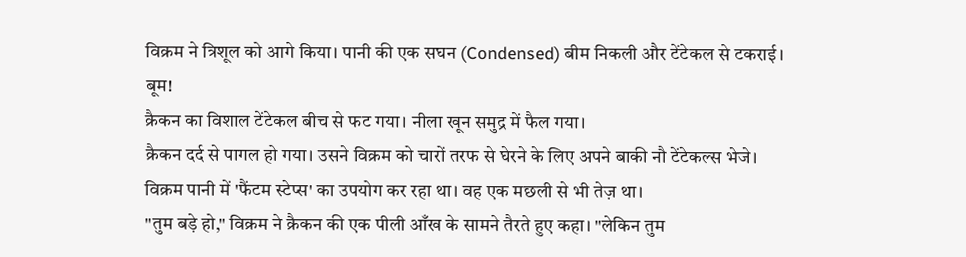विक्रम ने त्रिशूल को आगे किया। पानी की एक सघन (Condensed) बीम निकली और टेंटेकल से टकराई।
बूम!
क्रैकन का विशाल टेंटेकल बीच से फट गया। नीला खून समुद्र में फैल गया।
क्रैकन दर्द से पागल हो गया। उसने विक्रम को चारों तरफ से घेरने के लिए अपने बाकी नौ टेंटेकल्स भेजे।
विक्रम पानी में 'फैंटम स्टेप्स' का उपयोग कर रहा था। वह एक मछली से भी तेज़ था।
"तुम बड़े हो," विक्रम ने क्रैकन की एक पीली आँख के सामने तैरते हुए कहा। "लेकिन तुम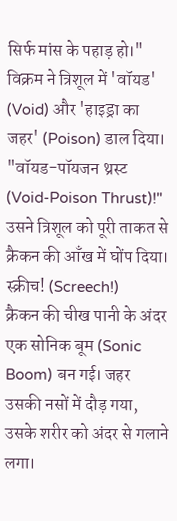सिर्फ मांस के पहाड़ हो।"
विक्रम ने त्रिशूल में 'वॉयड' (Void) और 'हाइड्रा का जहर' (Poison) डाल दिया।
"वॉयड-पॉयजन थ्रस्ट (Void-Poison Thrust)!"
उसने त्रिशूल को पूरी ताकत से क्रैकन की आँख में घोंप दिया।
स्क्रीच! (Screech!)
क्रैकन की चीख पानी के अंदर एक सोनिक बूम (Sonic Boom) बन गई। जहर उसकी नसों में दौड़ गया, उसके शरीर को अंदर से गलाने लगा।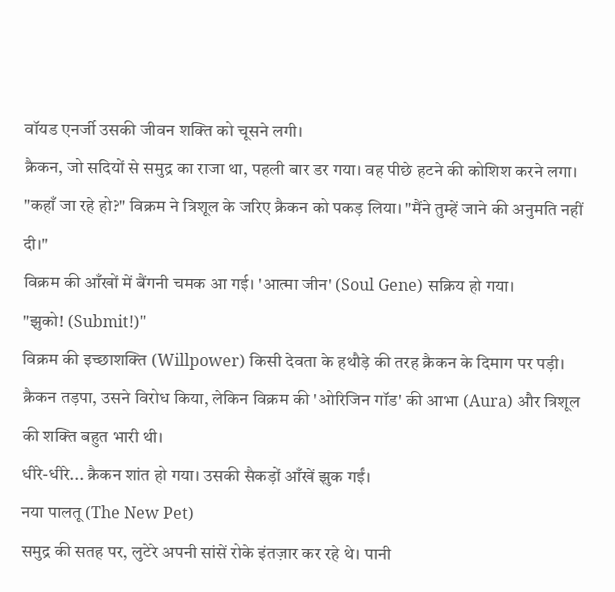वॉयड एनर्जी उसकी जीवन शक्ति को चूसने लगी।
क्रैकन, जो सदियों से समुद्र का राजा था, पहली बार डर गया। वह पीछे हटने की कोशिश करने लगा।
"कहाँ जा रहे हो?" विक्रम ने त्रिशूल के जरिए क्रैकन को पकड़ लिया। "मैंने तुम्हें जाने की अनुमति नहीं दी।"
विक्रम की आँखों में बैंगनी चमक आ गई। 'आत्मा जीन' (Soul Gene) सक्रिय हो गया।
"झुको! (Submit!)"
विक्रम की इच्छाशक्ति (Willpower) किसी देवता के हथौड़े की तरह क्रैकन के दिमाग पर पड़ी।
क्रैकन तड़पा, उसने विरोध किया, लेकिन विक्रम की 'ओरिजिन गॉड' की आभा (Aura) और त्रिशूल की शक्ति बहुत भारी थी।
धीरे-धीरे... क्रैकन शांत हो गया। उसकी सैकड़ों आँखें झुक गईं।
नया पालतू (The New Pet)
समुद्र की सतह पर, लुटेरे अपनी सांसें रोके इंतज़ार कर रहे थे। पानी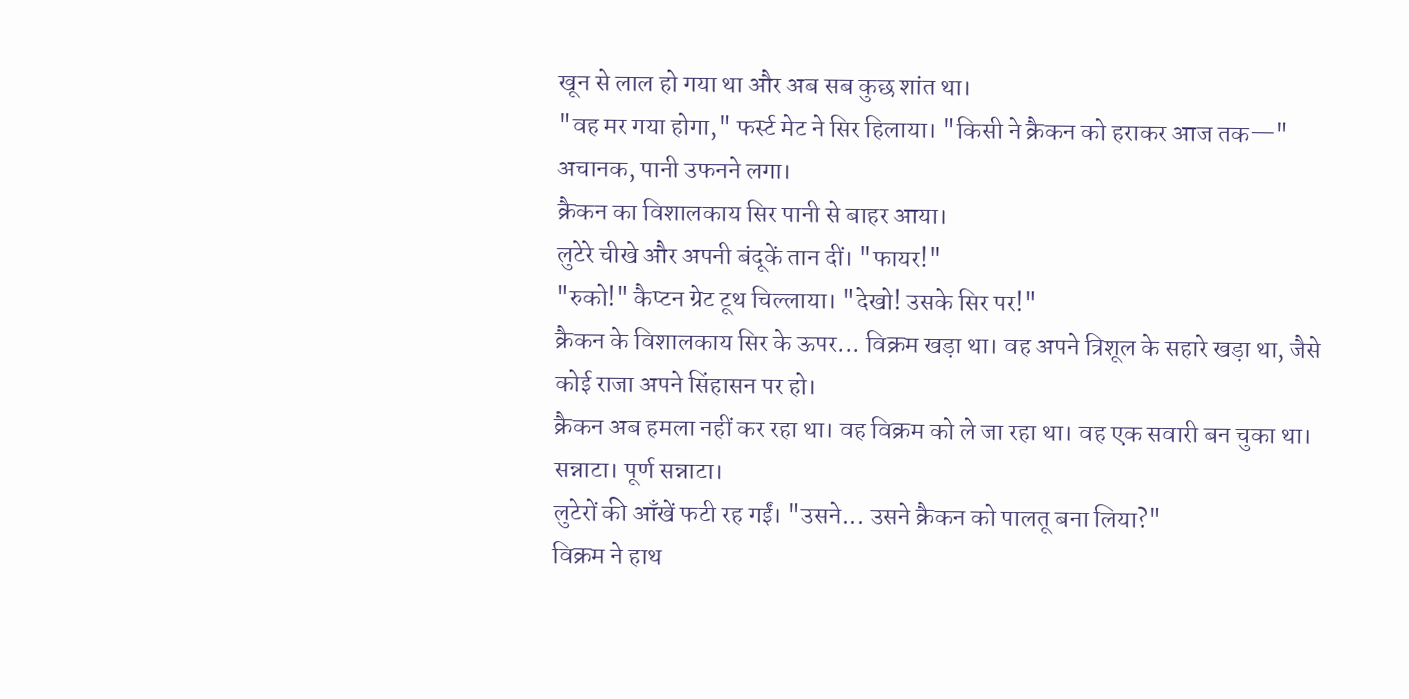खून से लाल हो गया था और अब सब कुछ शांत था।
"वह मर गया होगा," फर्स्ट मेट ने सिर हिलाया। "किसी ने क्रैकन को हराकर आज तक—"
अचानक, पानी उफनने लगा।
क्रैकन का विशालकाय सिर पानी से बाहर आया।
लुटेरे चीखे और अपनी बंदूकें तान दीं। "फायर!"
"रुको!" कैप्टन ग्रेट टूथ चिल्लाया। "देखो! उसके सिर पर!"
क्रैकन के विशालकाय सिर के ऊपर... विक्रम खड़ा था। वह अपने त्रिशूल के सहारे खड़ा था, जैसे कोई राजा अपने सिंहासन पर हो।
क्रैकन अब हमला नहीं कर रहा था। वह विक्रम को ले जा रहा था। वह एक सवारी बन चुका था।
सन्नाटा। पूर्ण सन्नाटा।
लुटेरों की आँखें फटी रह गईं। "उसने... उसने क्रैकन को पालतू बना लिया?"
विक्रम ने हाथ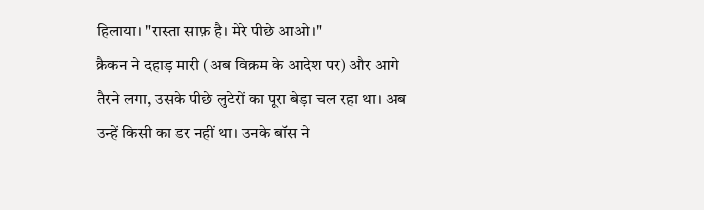हिलाया। "रास्ता साफ़ है। मेरे पीछे आओ।"
क्रैकन ने दहाड़ मारी (अब विक्रम के आदेश पर) और आगे तैरने लगा, उसके पीछे लुटेरों का पूरा बेड़ा चल रहा था। अब उन्हें किसी का डर नहीं था। उनके बॉस ने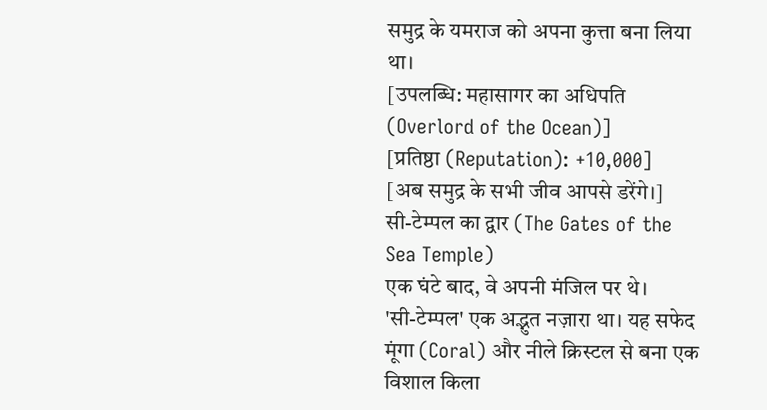समुद्र के यमराज को अपना कुत्ता बना लिया था।
[उपलब्धि: महासागर का अधिपति (Overlord of the Ocean)]
[प्रतिष्ठा (Reputation): +10,000]
[अब समुद्र के सभी जीव आपसे डरेंगे।]
सी-टेम्पल का द्वार (The Gates of the Sea Temple)
एक घंटे बाद, वे अपनी मंजिल पर थे।
'सी-टेम्पल' एक अद्भुत नज़ारा था। यह सफेद मूंगा (Coral) और नीले क्रिस्टल से बना एक विशाल किला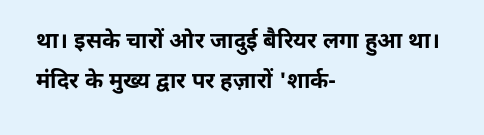था। इसके चारों ओर जादुई बैरियर लगा हुआ था।
मंदिर के मुख्य द्वार पर हज़ारों 'शार्क-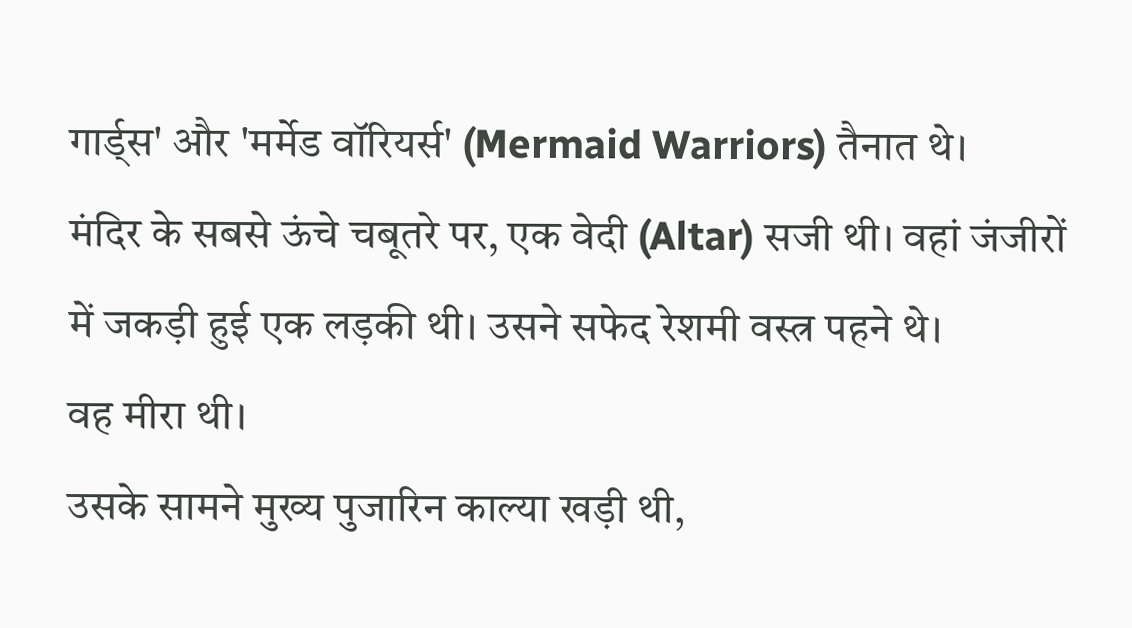गार्ड्स' और 'मर्मेड वॉरियर्स' (Mermaid Warriors) तैनात थे।
मंदिर के सबसे ऊंचे चबूतरे पर, एक वेदी (Altar) सजी थी। वहां जंजीरों में जकड़ी हुई एक लड़की थी। उसने सफेद रेशमी वस्त्र पहने थे।
वह मीरा थी।
उसके सामने मुख्य पुजारिन काल्या खड़ी थी,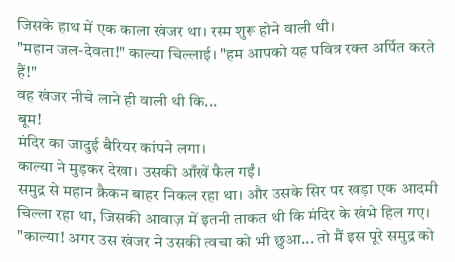जिसके हाथ में एक काला खंजर था। रस्म शुरू होने वाली थी।
"महान जल-देवता!" काल्या चिल्लाई। "हम आपको यह पवित्र रक्त अर्पित करते हैं!"
वह खंजर नीचे लाने ही वाली थी कि...
बूम!
मंदिर का जादुई बैरियर कांपने लगा।
काल्या ने मुड़कर देखा। उसकी आँखें फैल गईं।
समुद्र से महान क्रैकन बाहर निकल रहा था। और उसके सिर पर खड़ा एक आदमी चिल्ला रहा था, जिसकी आवाज़ में इतनी ताकत थी कि मंदिर के खंभे हिल गए।
"काल्या! अगर उस खंजर ने उसकी त्वचा को भी छुआ... तो मैं इस पूरे समुद्र को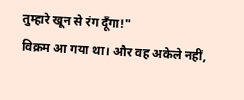तुम्हारे खून से रंग दूँगा!"
विक्रम आ गया था। और वह अकेले नहीं,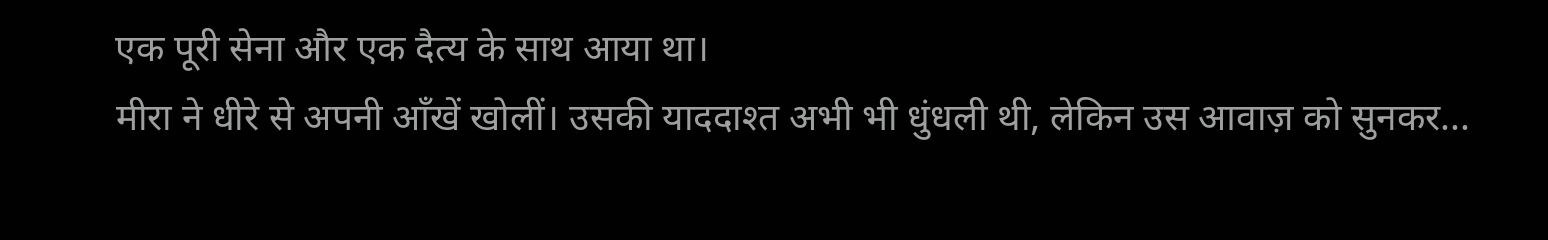एक पूरी सेना और एक दैत्य के साथ आया था।
मीरा ने धीरे से अपनी आँखें खोलीं। उसकी याददाश्त अभी भी धुंधली थी, लेकिन उस आवाज़ को सुनकर...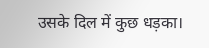उसके दिल में कुछ धड़का।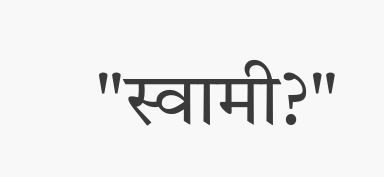"स्वामी?"